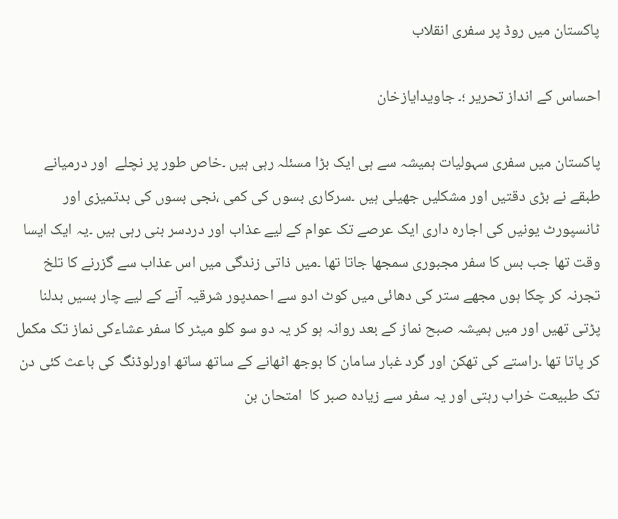پاکستان میں روڈ پر سفری انقلاب

احساس کے انداز تحریر ؛۔ جاویدایازخان

پاکستان میں سفری سہولیات ہمیشہ سے ہی ایک بڑا مسئلہ رہی ہیں ۔خاص طور پر نچلے  اور درمیانے طبقے نے بڑی دقتیں اور مشکلیں جھیلی ہیں ۔سرکاری بسوں کی کمی ،نجی بسوں کی بدتمیزی اور ٹانسپورٹ یونیں کی اجارہ داری ایک عرصے تک عوام کے لیے عذاب اور دردسر بنی رہی ہیں ۔یہ ایک ایسا وقت تھا جب بس کا سفر مجبوری سمجھا جاتا تھا ۔میں ذاتی زندگی میں اس عذاب سے گزرنے کا تلخ تجرنہ کر چکا ہوں مجھے ستر کی دھائی میں کوٹ ادو سے احمدپور شرقیہ آنے کے لیے چار بسیں بدلنا پڑتی تھیں اور میں ہمیشہ صبح نماز کے بعد روانہ ہو کر یہ دو سو کلو میٹر کا سفر عشاءکی نماز تک مکمل کر پاتا تھا ۔راستے کی تھکن اور گرد غبار سامان کا بوجھ اٹھانے کے ساتھ ساتھ اورلوڈنگ کی باعث کئی دن تک طبیعت خراب رہتی اور یہ سفر سے زیادہ صبر کا  امتحان بن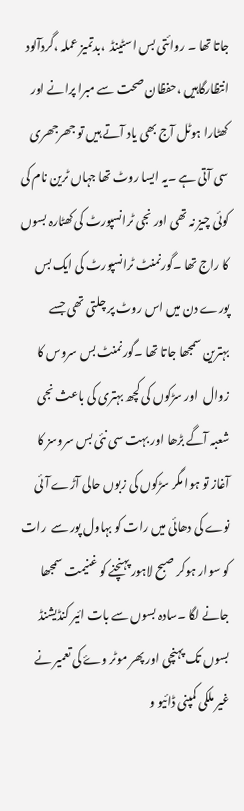جاتا تھا ۔ روائتی بس اسٹینڈ  ،بدتمیز عملہ ،گردآلود انتظارگاہیں ،حفظان صحت سے مبرا پرانے اور کھٹارا ہوٹل آج بھی یاد آتے ہیں تو جھرجھری سی آتی ہے ۔یہ ایسا روٹ تھا جہاں ٹرین نام کی کوئی چیز نہ تھی اور نجی ٹرانسپورٹ کی کھٹارہ بسوں کا راج تھا ۔گورنمنٹ ٹرانسپورٹ کی ایک بس پورے دن میں اس روٹ پر چلتی تھی جسے بہترین سمجھا جاتا تھا ۔گورنمنٹ بس سروس کا  زوال  اور سڑکوں کی کچھ بہتری کی باعث نجی شعبہ آگے بڑھا اور بہت سی نئی بس سروسز کا  آغاز تو ہوا مگر سڑکوں کی زبوں حالی آڑے آئی نوے کی دھائی میں رات کو بہاول پور سے  رات کو سوار ہوکر صبح لاہور پہنچنے کو غنیمت سمجھا جانے لگا ۔سادہ بسوں سے بات ائیر کنڈیشنڈ بسوں تک پہنچی اور پھر موٹر وۓ کی تعمیر نے غیر ملکی کمپنی ڈائیو و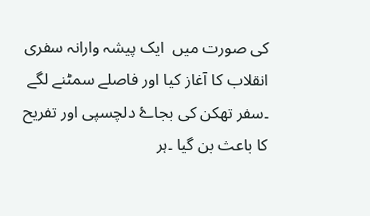کی صورت میں  ایک پیشہ وارانہ سفری انقلاب کا آغاز کیا اور فاصلے سمٹنے لگے ۔سفر تھکن کی بجاۓ دلچسپی اور تفریح کا باعث بن گیا ۔ہر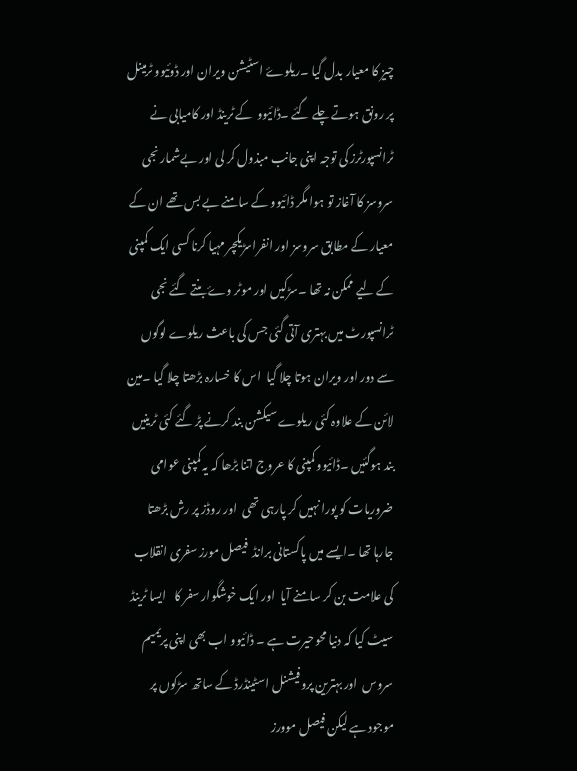چیز کا معیار بدل گیا ۔ریلوۓ اسٹیشن ویران اور ڈوئیوو ٹرمینل پر رونق ہوتے چلے گئے ۔ڈائیوو  کے ٹرینڈ اور کامیابی نے ٹرانسپورٹرز کی توجہ اپنی جانب مبذول کر لی اور بےشمار نجی سروسز کا آغاز تو ہوا مگر ڈائیوو کے سامنے بے بس تھے ان کے معیار کے مطابق سروسز اور انفراسڑیکچر مہیا کرنا کسی ایک کمپنی کے لیے ممکن نہ تھا ۔سڑکیں اور موٹر وۓ بنتے گئے نجی ٹرانسپورٹ میں بہتری آتی گئی جس کی باعث ریلوے لوگوں سے دور اور ویران ہوتا چلا گیا  اس کا خسارہ بڑھتا چلا گیا ۔مین  لائن کے علاوہ کئی ریلوے سیکشن بند کرنے پڑ گئے کئی ٹرینیں بند ہوگئیں ۔ڈائیوو کمپنی کا عروج اتنا بڑھا کہ یہ کمپنی عوامی ضروریات کو پورا نہیں کر پارہی تھی  اور روڈز پر رش بڑھتا جارہا تھا ۔ایسے میں پاکستانی برانڈ  فیصل مورز سفری انقلاب کی علامت بن کر سامنے آیا  اور ایک خوشگوار سفر کا   ایسا ٹرینڈ سیٹ کیا کہ دنیا محوحیرت ہے ۔ ڈائیوو اب بھی اپنی پریمیم سروس  اور بہترین پروفیشنل اسٹینڈرڈ کے ساتھ سڑکوں پر موجود ہے لیکن فیصل موورز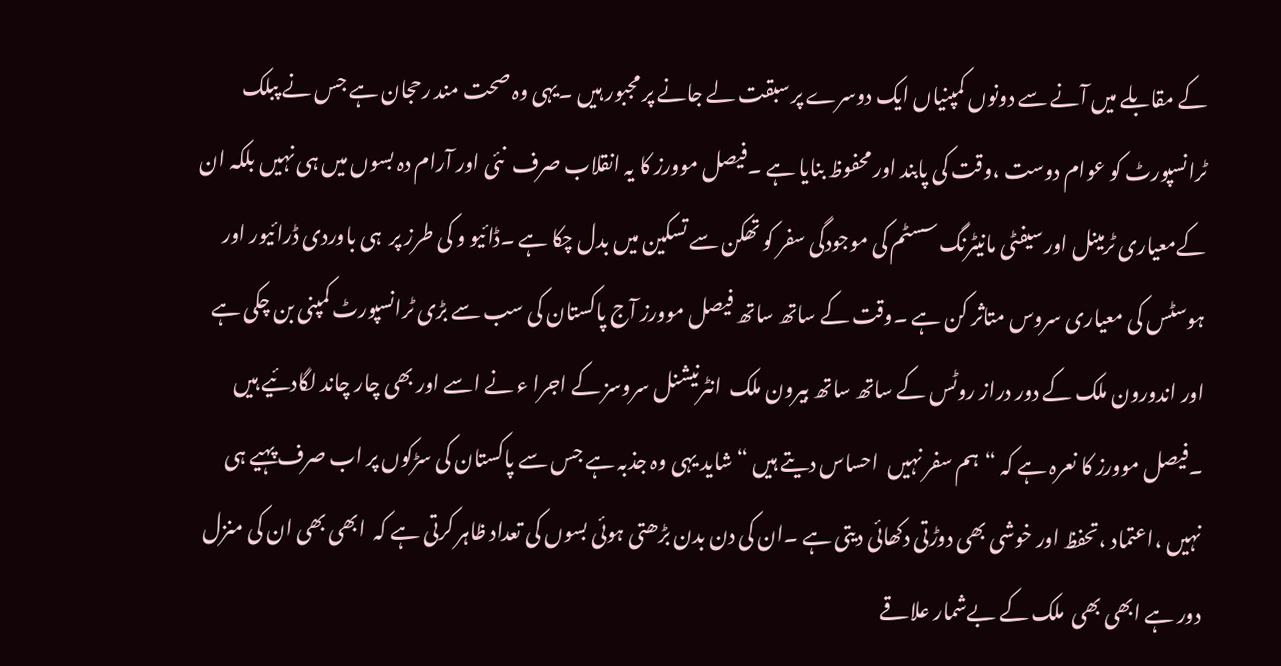کے مقابلے میں آنے سے دونوں کمپنیاں ایک دوسرے پر سبقت لے جانے پر مجبور ہیں ۔یہی وہ صحت مند رحجان ہے جس نے پبلک ٹرانسپورٹ کو عوام دوست ،وقت کی پابند اور محفوظ بنایا ہے ۔فیصل موورز کا یہ انقلاب صرف  نئی اور آرام دہ بسوں میں ہی نہیں بلکہ ان کےمعیاری ٹرمینل اور سیفٹی مانیٹرنگ سسٹم کی موجودگی سفر کو تھکن سے تسکین میں بدل چکا ہے ۔ڈائیو و کی طرز پر  ہی باوردی ڈرائیور اور ہوسٹس کی معیاری سروس متاثر کن ہے ۔وقت کے ساتھ ساتھ فیصل موورز آج پاکستان کی سب سے بڑی ٹرانسپورٹ کمپنی بن چکی ہے اور اندورون ملک کے دور دراز روٹس کے ساتھ ساتھ بیرون ملک  انٹرنیشنل سروسز کے اجرا ء نے اسے اور بھی چار چاند لگادئیے ہیں ۔فیصل موورز کا نعرہ ہے کہ “ہم سفر نہیں  احساس دیتے ہیں “شاید یہی وہ جذبہ ہے جس سے پاکستان کی سڑکوں پر اب صرف پہیے ہی نہیں ،اعتماد ،تحفظ اور خوشی بھی دوڑتی دکھائی دیتی ہے ۔ان کی دن بدن بڑھتی ہوئی بسوں کی تعداد ظاہر کرتی ہے کہ  ابھی بھی ان کی منزل دور ہے ابھی بھی  ملک کے بےشمار علاقے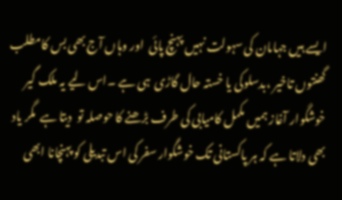ایسے ہیں جہاںان کی سہولت نہیں پہنچ پائی  اور وہاں آج بھی بس کامطلب گھنتوں تاخیر ،بدسلوکی یا خستہ حال گاڑی  ہی ہے ۔اس لیے یہ ملک گیر خوشگوار آغاز ہمیں مکمل کامیابی کی طرف بڑھنے کا حوصلہ تو  دیتا ہے  مگر یاد بھی دلاتا ہے کہ ہر پاکستانی تک خوشگوار سفر کی اس تبدیلی کو پہنچانا ابھی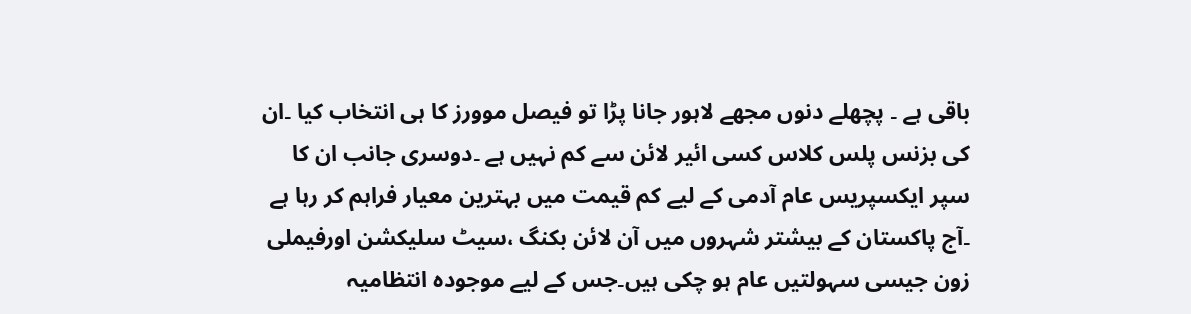باقی ہے ۔ پچھلے دنوں مجھے لاہور جانا پڑا تو فیصل موورز کا ہی انتخاب کیا ۔ان کی بزنس پلس کلاس کسی ائیر لائن سے کم نہیں ہے ۔دوسری جانب ان کا سپر ایکسپریس عام آدمی کے لیے کم قیمت میں بہترین معیار فراہم کر رہا ہے ۔آج پاکستان کے بیشتر شہروں میں آن لائن بکنگ ،سیٹ سلیکشن اورفیملی زون جیسی سہولتیں عام ہو چکی ہیں۔جس کے لیے موجودہ انتظامیہ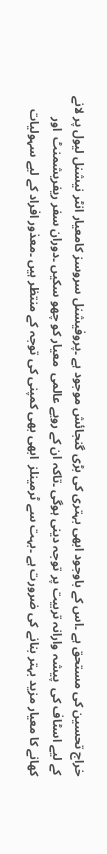خراج تحسین کی مستحق ہے ۔اس کے باوجود ابھی بہتری کی بڑی گنجائش موجود ہے ۔پروفیشنل سروسز کامعیار انٹر نیشنل لیول پر لانے کے لیے اسٹاف کی  پیشہ وارانہ تربیت پر توجہ دینی ہوگی ۔تاکہ ان کے رویے عالمی  معیار کو چھو سکیں ۔دوران سفر ریفریشمنٹ  اور کھانے کا معیار مزید بہتر بنانے کی ضرورت ہے ۔بہت سے ٹرمینلز  ابھی بھی کمپنی کی توجہ کے منتظر ہیں ۔معذور افراد کے لیے سہولیات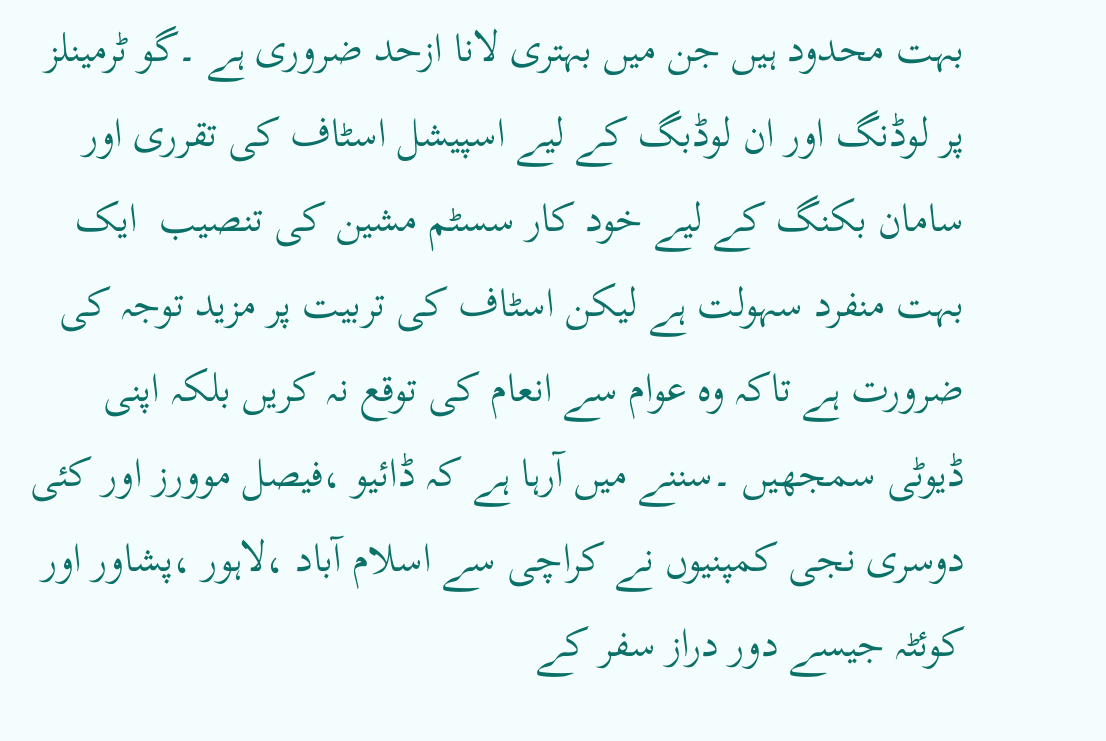بہت محدود ہیں جن میں بہتری لانا ازحد ضروری ہے ۔گو ٹرمینلز پر لوڈنگ اور ان لوڈبگ کے لیے اسپیشل اسٹاف کی تقرری اور سامان بکنگ کے لیے خود کار سسٹم مشین کی تنصیب  ایک بہت منفرد سہولت ہے لیکن اسٹاف کی تربیت پر مزید توجہ کی ضرورت ہے تاکہ وہ عوام سے انعام کی توقع نہ کریں بلکہ اپنی ڈیوٹی سمجھیں ۔سننے میں آرہا ہے کہ ڈائیو ،فیصل موورز اور کئی دوسری نجی کمپنیوں نے کراچی سے اسلام آباد ،لاہور ،پشاور اور کوئٹہ جیسے دور دراز سفر کے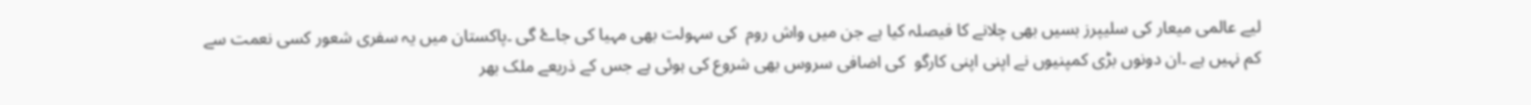لیے عالمی میعار کی سلیپرز بسیں بھی چلانے کا فیصلہ کیا ہے جن میں واش روم  کی سہولت بھی مہیا کی جاۓ گی ۔پاکستان میں یہ سفری شعور کسی نعمت سے کم نہیں ہے ۔ان دونوں بڑی کمپنیوں نے اپنی اپنی کارگو  کی اضافی سروس بھی شروع کی ہوئی ہے جس کے ذریعے ملک بھر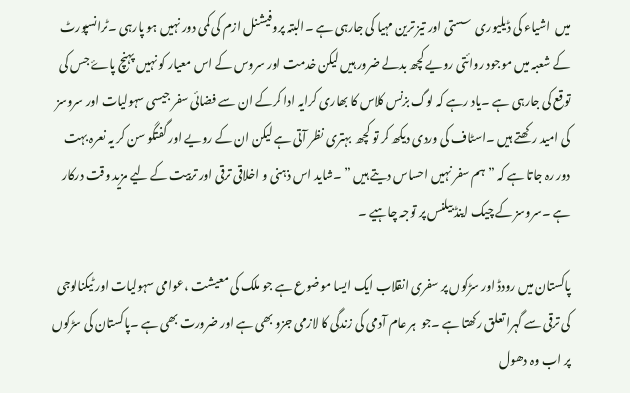میں  اشیاء کی ڈیلیوری  سستی اور تیز ترین مہیا کی جارہی ہے ۔البتہ پروفیشنل ازم کی کمی دور نہیں ہو پارہی ۔ٹرانسپورٹ کے شعبہ میں موجود روائتی رویے کچھ بدلے ضرور ہیں لیکن خدمت اور سروس کے اس معیار کو نہیں پہنچ پاۓ جس کی توقع کی جارہی ہے ۔یاد رہے کہ لوگ بزنس کلاس کا بھاری کرایہ ادا کرکے ان سے فضائی سفر جیسی سہولیات اور سروسز   کی امید رکھتے ہیں ۔اسٹاف کی وردی دیکھ کر تو کچھ  بہتری نظر آتی ہے لیکن ان کے رویے اور گفتگو سن کر یہ نعرہ بہت دور رہ جاتا ہے کہ ” ہم سفر نہیں احساس دیتے ہیں ” ۔شاید اس ذہنی و اخلاقی ترقی اور تربیت کے لیے مزید وقت درکار ہے ۔سروسز کے چیک اینڈ بیلنس پر توجہ چاہیے ۔

پاکستان میں رودڈ اور سڑکوں پر سفری انقلاب ایک ایسا موضوع ہے جو ملک کی معیشت ،عوامی سہولیات اور ٹیکنالوجی کی ترقی سے گہرا تعلق رکھتا ہے ۔جو  ہر عام آدمی کی زندگی کا لازمی جزو بھی ہے اور ضرورت بھی ہے ۔پاکستان کی سڑکوں پر اب وہ دھول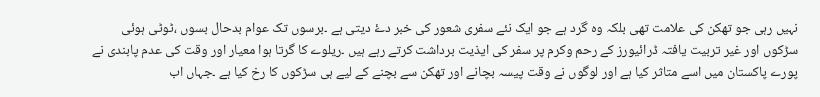نہیں رہی جو تھکن کی علامت تھی بلکہ وہ گرد ہے جو ایک نئے سفری شعور کی خبر دۓ دیتی ہے ۔برسوں تک عوام بدحال بسوں ،ٹوٹی ہوئی سڑکوں اور غیر تربیت یافتہ ڈرائیورز کے رحم وکرم پر سفر کی ایذیت برداشت کرتے رہے ہیں ۔ریلوے کا گرتا ہوا معیار اور وقت کی عدم پابندی نے پورے پاکستان میں اسے متاثر کیا ہے اور لوگوں نے وقت پیسہ بچانے اور تھکن سے بچنے کے لیے ہی سڑکوں کا رخ کیا ہے ۔جہاں اب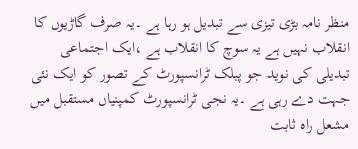منظر نامہ بڑی تیزی سے تبدیل ہو رہا ہے ۔یہ صرف گاڑیوں کا انقلاب نہیں ہے یہ سوچ کا انقلاب ہے ،ایک اجتماعی تبدیلی کی نوید جو پبلک ٹرانسپورٹ کے تصور کو ایک نئی جہت دے رہی ہے ۔یہ نجی ٹرانسپورٹ کمپنیاں مستقبل میں مشعل راہ ثابت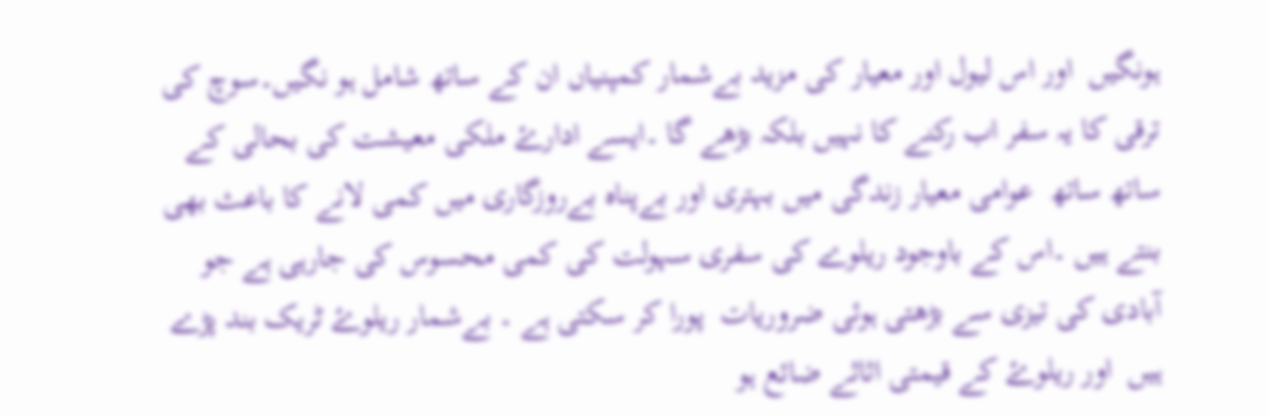ہونگیں  اور اس لیول اور معیار کی مزید بےشمار کمپنیاں ان کے ساتھ شامل ہو نگیں۔سوچ کی ترقی کا یہ سفر اب رکنے کا نہیں بلکہ بڑھے گا ۔ایسے ادارۓ ملکی معیشت کی بحالی کے ساتھ ساتھ  عوامی معیار زندگی میں بہتری اور بےپناہ بےروزگاری میں کمی لانے کا باعث بھی بنتے ہیں ۔اس کے باوجود ریلوے کی سفری سہولت کی کمی محسوس کی جارہی ہے جو آبادی کی تیزی سے بڑھتی ہوئی ضروریات  پورا کر سکتی ہے ۔ بےشمار ریلوۓ ٹریک بند پڑے ہیں  اور ریلوۓ کے قیمتی اثاثے ضائع ہو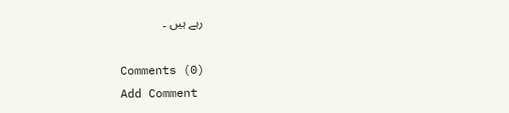رہے ہیں ۔

Comments (0)
Add Comment